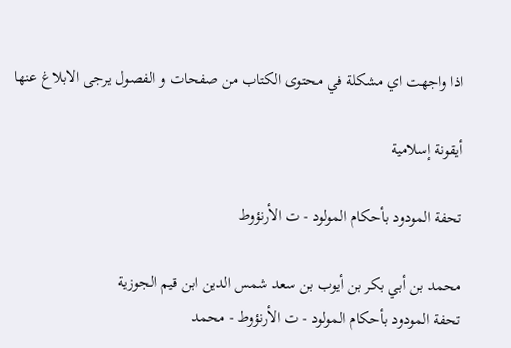اذا واجهت اي مشكلة في محتوى الكتاب من صفحات و الفصول يرجى الابلاغ عنها

أيقونة إسلامية

تحفة المودود بأحكام المولود - ت الأرنؤوط

محمد بن أبي بكر بن أيوب بن سعد شمس الدين ابن قيم الجوزية
تحفة المودود بأحكام المولود - ت الأرنؤوط - محمد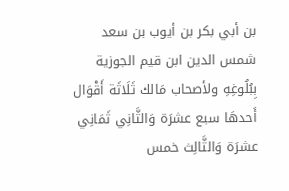بن أبي بكر بن أيوب بن سعد شمس الدين ابن قيم الجوزية
بِبُلُوغِهِ ولأصحاب مَالك ثَلَاثَة أَقْوَال أَحدهَا سبع عشرَة وَالثَّانِي ثَمَانِي عشرَة وَالثَّالِث خمس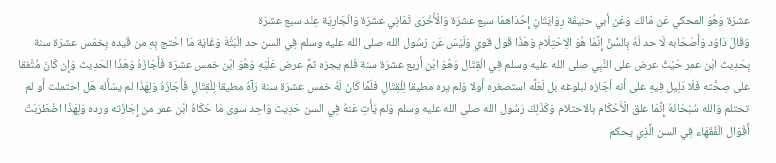عشرَة وَهُوَ المحكي عَن مَالك وَعَن أبي حنيفَة رِوَايَتَانِ إِحْدَاهمَا سبع عشرَة وَالْأُخْرَى ثَمَانِي عشرَة وَالْجَارِيَة عِنْد سبع عشرَة
وَقَالَ دَاوُد وَأَصْحَابه لَا حد لَهُ بِالسِّنِّ إِنَّمَا هُوَ الِاحْتِلَام وَهَذَا قَول قوي وَلَيْسَ عَن رَسُول الله صلى الله عليه وسلم فِي السن حد الْبَتَّةَ وَغَايَة مَا احْتج بِهِ من قَيده بِخمْس عشرَة سنة بِحَدِيث ابْن عمر حَيْثُ عرض على النَّبِي صلى الله عليه وسلم فِي الْقِتَال وَهُوَ ابْن أَربع عشرَة سنة فَلم يجزه ثمَّ عرض عَلَيْهِ وَهُوَ ابْن خمس عشرَة فَأَجَازَهُ وَهَذَا الحَدِيث وَإِن كَانَ مُتَّفقا على صِحَّته فَلَا دَلِيل فِيهِ على أَنه أجَازه لبلوغه بل لَعَلَّه استصغره أَولا وَلم يره مطيقا لِلْقِتَالِ فَلَمَّا كَانَ لَهُ خمس عشرَة سنة رَآهُ مطيقا لِلْقِتَالِ فَأَجَازَهُ وَلِهَذَا لم يسْأَله هَل احتملت أَو لم تحتلم وَالله سُبْحَانَهُ إِنَّمَا علق الْأَحْكَام بالاحتلام وَكَذَلِكَ رَسُول الله صلى الله عليه وسلم وَلم يَأْتِ عَنهُ فِي السن حَدِيث وَاحِد سوى مَا حَكَاهُ ابْن عمر من إِجَازَته ورده وَلِهَذَا اضْطَرَبَتْ أَقْوَال الْفُقَهَاء فِي السن الَّذِي يحكم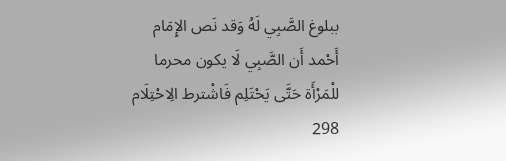ببلوغ الصَّبِي لَهُ وَقد نَص الإِمَام أَحْمد أَن الصَّبِي لَا يكون محرما للْمَرْأَة حَتَّى يَحْتَلِم فَاشْترط الِاحْتِلَام
298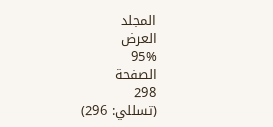المجلد
العرض
95%
الصفحة
298
(تسللي: 296)